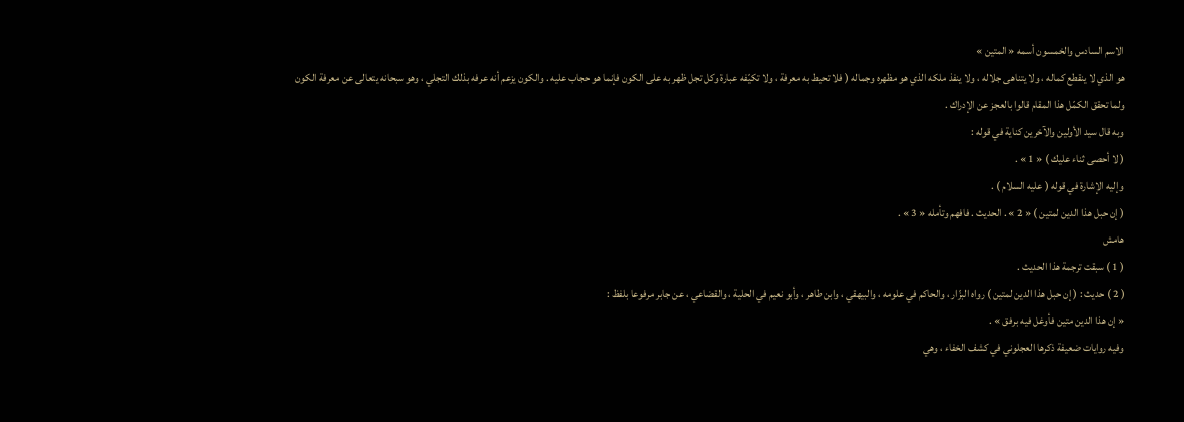الاسم السادس والخمسون أسمه « المتين »
هو الذي لا ينقطع كماله ، ولا يتناهى جلاله ، ولا ينفذ ملكه الذي هو مظهره وجماله ( فلا تحيط به معرفة ، ولا تكيّفه عبارة وكل تجل ظهر به على الكون فإنما هو حجاب عليه . والكون يزعم أنه عرفه بذلك التجلي ، وهو سبحانه يتعالى عن معرفة الكون ولما تحقق الكمّل هذا المقام قالوا بالعجز عن الإدراك .
وبه قال سيد الأولين والآخرين كناية في قوله :
( لا أحصى ثناء عليك ) « 1 » .
وإليه الإشارة في قوله ( عليه السلام ) .
( إن حبل هذا الدين لمتين ) « 2 » . الحديث . فافهم وتأمله « 3 » .
هامش
( 1 ) سبقت ترجمة هذا الحديث .
( 2 ) حديث : ( إن حبل هذا الدين لمتين ) رواه البزّار ، والحاكم في علومه ، والبيهقي ، وابن طاهر ، وأبو نعيم في الحلية ، والقضاعي ، عن جابر مرفوعا بلفظ :
« إن هذا الدين متين فأوغل فيه برفق » .
وفيه روايات ضعيفة ذكرها العجلوني في كشف الخفاء ، وهي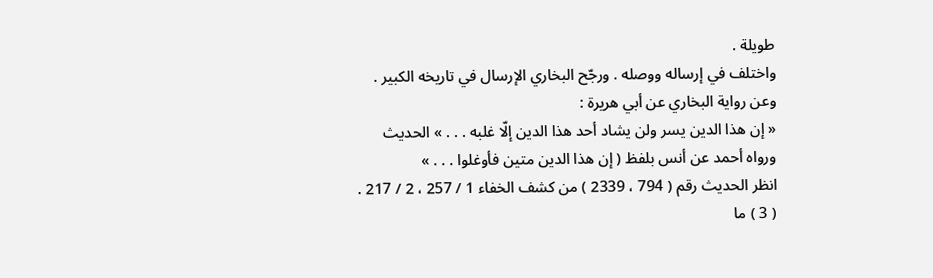طويلة .
واختلف في إرساله ووصله . ورجّح البخاري الإرسال في تاريخه الكبير .
وعن رواية البخاري عن أبي هريرة :
« إن هذا الدين يسر ولن يشاد أحد هذا الدين إلّا غلبه . . . » الحديث
ورواه أحمد عن أنس بلفظ ( إن هذا الدين متين فأوغلوا . . . »
انظر الحديث رقم ( 794 ، 2339 ) من كشف الخفاء 1 / 257 ، 2 / 217 .
( 3 ) ما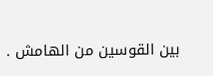بين القوسين من الهامش .